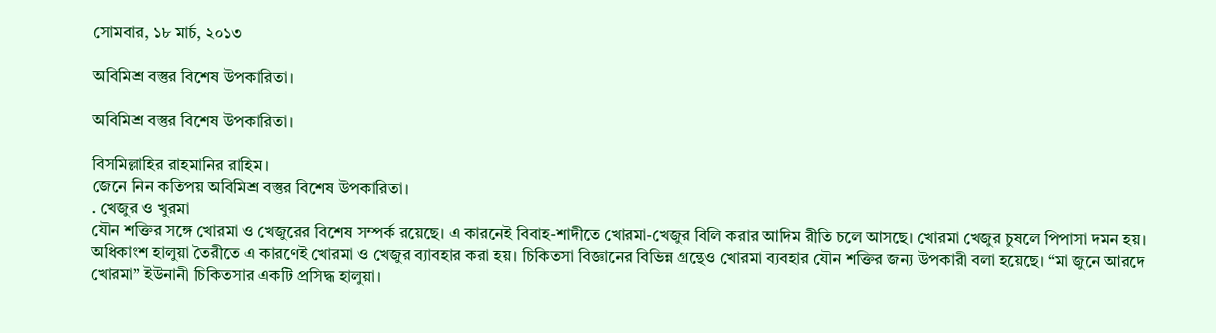সোমবার, ১৮ মার্চ, ২০১৩

অবিমিশ্র বস্তুর বিশেষ উপকারিতা।

অবিমিশ্র বস্তুর বিশেষ উপকারিতা।

বিসমিল্লাহির রাহমানির রাহিম।
জেনে নিন কতিপয় অবিমিশ্র বস্তুর বিশেষ উপকারিতা।
. খেজুর ও খুরমা
যৌন শক্তির সঙ্গে খোরমা ও খেজুরের বিশেষ সম্পর্ক রয়েছে। এ কারনেই বিবাহ-শাদীতে খোরমা-খেজুর বিলি করার আদিম রীতি চলে আসছে। খোরমা খেজুর চুষলে পিপাসা দমন হয়। অধিকাংশ হালুয়া তৈরীতে এ কারণেই খোরমা ও খেজুর ব্যাবহার করা হয়। চিকিতসা বিজ্ঞানের বিভিন্ন গ্রন্থেও খোরমা ব্যবহার যৌন শক্তির জন্য উপকারী বলা হয়েছে। “মা জুনে আরদে খোরমা” ইউনানী চিকিতসার একটি প্রসিদ্ধ হালুয়া।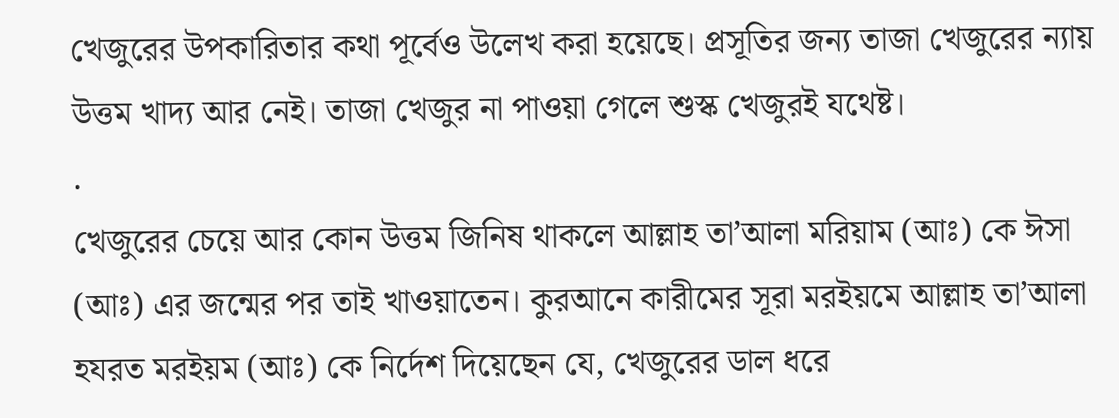খেজুরের উপকারিতার কথা পূর্বেও উলেখ করা হয়েছে। প্রসূতির জন্য তাজা খেজুরের ন্যায় উত্তম খাদ্য আর নেই। তাজা খেজুর না পাওয়া গেলে শুস্ক খেজুরই যথেষ্ট।
.
খেজুরের চেয়ে আর কোন উত্তম জিনিষ থাকলে আল্লাহ তা’আলা মরিয়াম (আঃ) কে ঈসা (আঃ) এর জন্মের পর তাই খাওয়াতেন। কুরআনে কারীমের সূরা মরইয়মে আল্লাহ তা’আলা হযরত মরইয়ম (আঃ) কে নির্দেশ দিয়েছেন যে, খেজুরের ডাল ধরে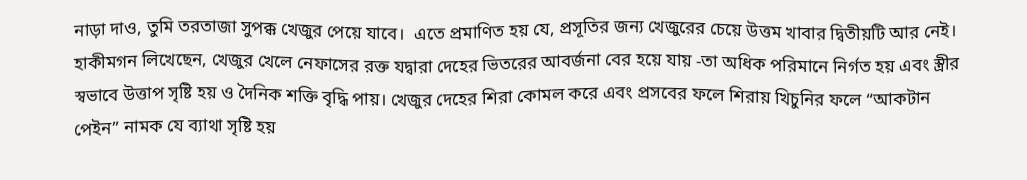নাড়া দাও, তুমি তরতাজা সুপক্ক খেজুর পেয়ে যাবে।  এতে প্রমাণিত হয় যে, প্রসূতির জন্য খেজুরের চেয়ে উত্তম খাবার দ্বিতীয়টি আর নেই। হাকীমগন লিখেছেন, খেজুর খেলে নেফাসের রক্ত যদ্বারা দেহের ভিতরের আবর্জনা বের হয়ে যায় -তা অধিক পরিমানে নির্গত হয় এবং স্ত্রীর স্বভাবে উত্তাপ সৃষ্টি হয় ও দৈনিক শক্তি বৃদ্ধি পায়। খেজুর দেহের শিরা কোমল করে এবং প্রসবের ফলে শিরায় খিচুনির ফলে “আকটান পেইন” নামক যে ব্যাথা সৃষ্টি হয়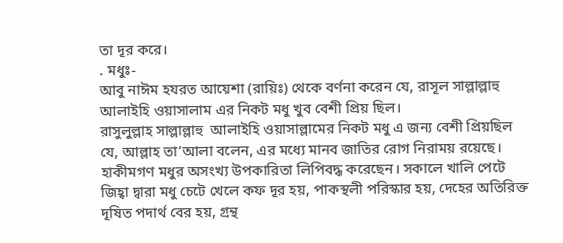তা দূর করে।
. মধুঃ-
আবু নাঈম হযরত আয়েশা (রায়িঃ) থেকে বর্ণনা করেন যে, রাসূল সাল্লাল্লাহু আলাইহি ওয়াসালাম এর নিকট মধু খুব বেশী প্রিয় ছিল।
রাসুলুল্লাহ সাল্লাল্লাহু  আলাইহি ওয়াসাল্লামের নিকট মধু এ জন্য বেশী প্রিয়ছিল যে, আল্লাহ তা’আলা বলেন, এর মধ্যে মানব জাতির রোগ নিরাময় রয়েছে। হাকীমগণ মধুর অসংখ্য উপকারিতা লিপিবদ্ধ করেছেন। সকালে খালি পেটে জিহ্বা দ্বারা মধু চেটে খেলে কফ দূর হয়, পাকস্থলী পরিস্কার হয়, দেহের অতিরিক্ত দূষিত পদার্থ বের হয়, গ্রন্থ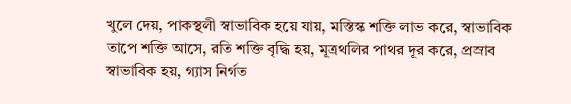খুলে দেয়, পাকস্থলী স্বাভাবিক হয়ে যায়, মস্তিস্ক শক্তি লাভ করে, স্বাভাবিক তাপে শক্তি আসে, রতি শক্তি বৃদ্ধি হয়, মূত্রথলির পাথর দূর করে, প্রস্রাব স্বাভাবিক হয়, গ্যাস নির্গত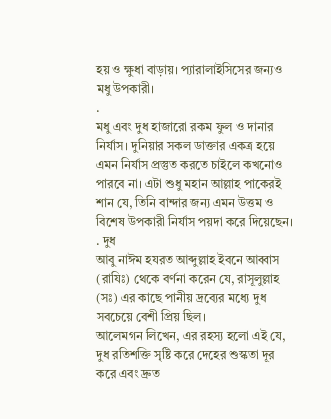হয় ও ক্ষুধা বাড়ায়। প্যারালাইসিসের জন্যও মধু উপকারী।
.
মধু এবং দুধ হাজারো রকম ফুল ও দানার নির্যাস। দুনিয়ার সকল ডাক্তার একত্র হয়ে এমন নির্যাস প্রস্তুত করতে চাইলে কখনোও পারবে না। এটা শুধু মহান আল্লাহ পাকেরই শান যে, তিনি বান্দার জন্য এমন উত্তম ও বিশেষ উপকারী নির্যাস পয়দা করে দিয়েছেন।
. দুধ
আবু নাঈম হযরত আব্দুল্লাহ ইবনে আব্বাস (রাযিঃ) থেকে বর্ণনা করেন যে, রাসূলুল্লাহ (সঃ) এর কাছে পানীয় দ্রব্যের মধ্যে দুধ সবচেয়ে বেশী প্রিয় ছিল।
আলেমগন লিখেন, এর রহস্য হলো এই যে, দুধ রতিশক্তি সৃষ্টি করে দেহের শুস্কতা দূর করে এবং দ্রুত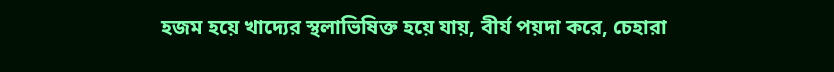হজম হয়ে খাদ্যের স্থলাভিষিক্ত হয়ে যায়, বীর্য পয়দা করে, চেহারা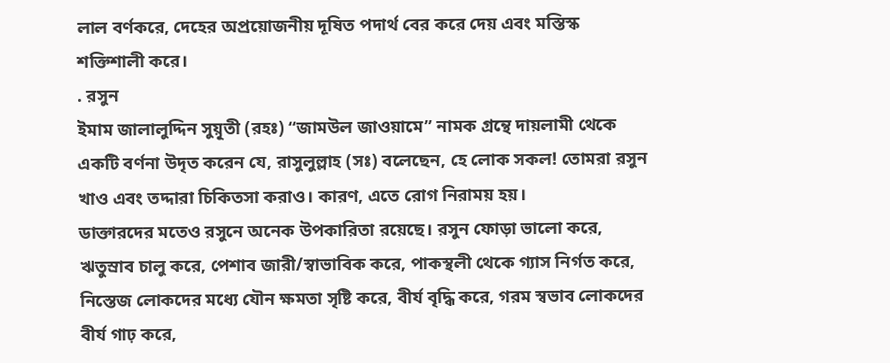লাল বর্ণকরে, দেহের অপ্রয়োজনীয় দূষিত পদার্থ বের করে দেয় এবং মস্তিস্ক শক্তিশালী করে।
. রসুন
ইমাম জালালুদ্দিন সুয়ূতী (রহঃ) “জামউল জাওয়ামে” নামক গ্রন্থে দায়লামী থেকে একটি বর্ণনা উদৃত করেন যে, রাসুলুল্লাহ (সঃ) বলেছেন, হে লোক সকল! তোমরা রসুন খাও এবং তদ্দারা চিকিতসা করাও। কারণ, এতে রোগ নিরাময় হয়।
ডাক্তারদের মতেও রসুনে অনেক উপকারিতা রয়েছে। রসুন ফোড়া ভালো করে, ঋতুস্রাব চালু করে, পেশাব জারী/স্বাভাবিক করে, পাকস্থলী থেকে গ্যাস নির্গত করে, নিস্তেজ লোকদের মধ্যে যৌন ক্ষমতা সৃষ্টি করে, বীর্য বৃদ্ধি করে, গরম স্বভাব লোকদের বীর্য গাঢ় করে,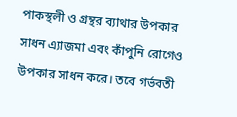পাকস্থলী ও গ্রন্থর ব্যাথার উপকার সাধন এ্যাজমা এবং কাঁপুনি রোগেও উপকার সাধন করে। তবে গর্ভবতী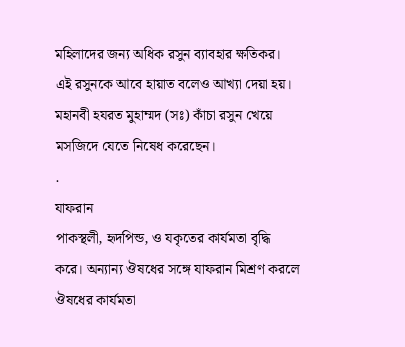মহিলাদের জন্য অধিক রসুন ব্যাবহার ক্ষতিকর। এই রসুনকে আবে হায়াত বলেও আখ্যা দেয়া হয়। মহানবী হযরত মুহাম্মদ (সঃ) কাঁচা রসুন খেয়ে মসজিদে যেতে নিষেধ করেছেন।
.
যাফরান
পাকস্থলী, হৃদপিন্ড, ও যকৃতের কার্যমতা বৃদ্ধি করে। অন্যান্য ঔষধের সঙ্গে যাফরান মিশ্রণ করলে ঔষধের কার্যমতা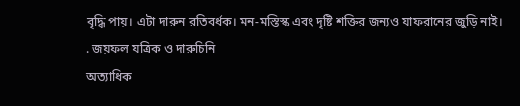বৃদ্ধি পায়। এটা দারুন রতিবর্ধক। মন-মস্তিস্ক এবং দৃষ্টি শক্তির জন্যও যাফরানের জুড়ি নাই।
. জয়ফল যত্রিক ও দারুচিনি
অত্যাধিক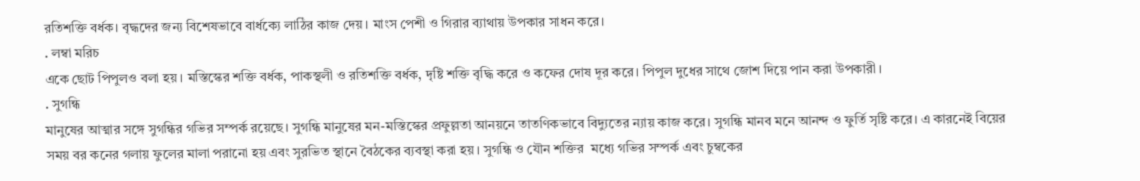রতিশক্তি বর্ধক। বৃদ্ধদের জন্য বিশেষভাবে বার্ধক্যে লাঠির কাজ দেয়। মাংস পেশী ও গিরার ব্যাথায় উপকার সাধন করে।
. লম্বা মরিচ
একে ছোট পিপুলও বলা হয়। মস্তিস্কের শক্তি বর্ধক, পাকস্থলী ও রতিশক্তি বর্ধক, দৃষ্টি শক্তি বৃদ্ধি করে ও কফের দোষ দূর করে। পিপুল দুধের সাথে জোশ দিয়ে পান করা উপকারী।
. সুগন্ধি
মানুষের আত্মার সঙ্গে সুগন্ধির গভির সম্পর্ক রয়েছে। সুগন্ধি মানুষের মন-মস্তিস্কের প্রফুল্লতা আনয়নে তাতণিকভাবে বিদ্যুতের ন্যায় কাজ করে। সুগন্ধি মানব মনে আনন্দ ও ফুর্তি সৃষ্টি করে। এ কারনেই বিয়ের সময় বর কনের গলায় ফুলের মালা পরানো হয় এবং সুরভিত স্থানে বৈঠকের ব্যবস্থা করা হয়। সুগন্ধি ও যৌন শক্তির  মধ্যে গভির সম্পর্ক এবং চুম্বকের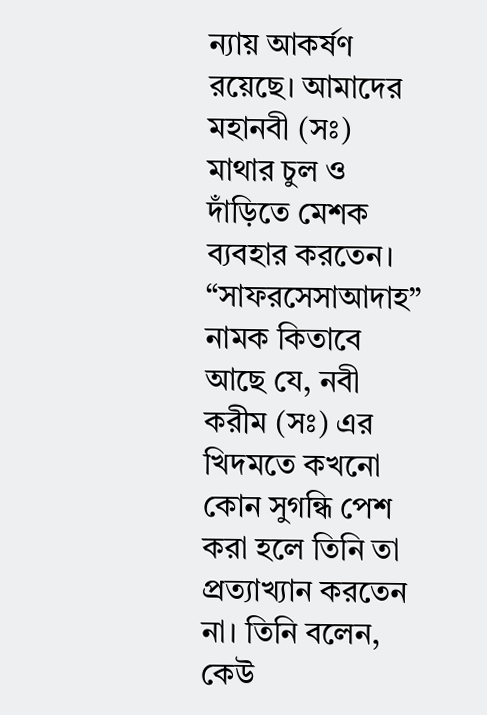ন্যায় আকর্ষণ রয়েছে। আমাদের মহানবী (সঃ) মাথার চুল ও দাঁড়িতে মেশক ব্যবহার করতেন। “সাফরসেসাআদাহ” নামক কিতাবে আছে যে, নবী করীম (সঃ) এর খিদমতে কখনো কোন সুগন্ধি পেশ করা হলে তিনি তা প্রত্যাখ্যান করতেন না। তিনি বলেন, কেউ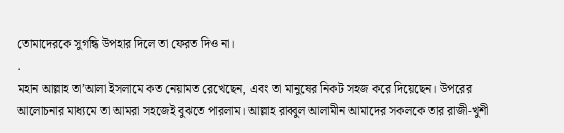তোমাদেরকে সুগন্ধি উপহার দিলে তা ফেরত দিও না।
.
মহান আল্লাহ তা’আলা ইসলামে কত নেয়ামত রেখেছেন, এবং তা মানুষের নিকট সহজ করে দিয়েছেন। উপরের আলোচনার মাধ্যমে তা আমরা সহজেই বুঝতে পারলাম। আল্লাহ রাব্বুল আলামীন আমাদের সকলকে তার রাজী-খুশী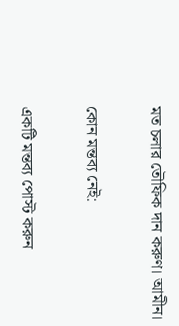মত চলার তৌফিক দান করুণ। আমীন।

কোন মন্তব্য নেই:

একটি মন্তব্য পোস্ট করুন